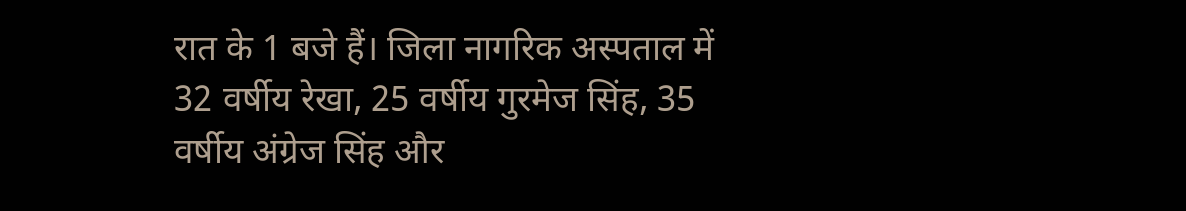रात के 1 बजे हैं। जिला नागरिक अस्पताल में 32 वर्षीय रेखा, 25 वर्षीय गुरमेज सिंह, 35 वर्षीय अंग्रेज सिंह और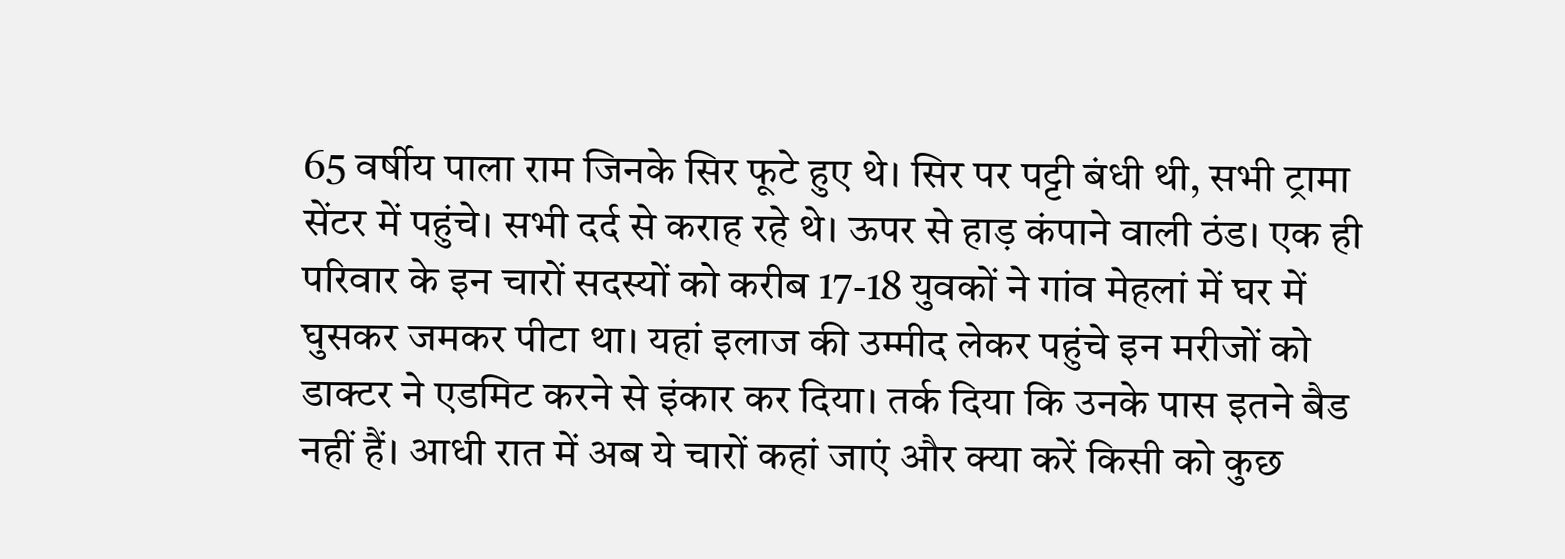65 वर्षीय पाला राम जिनके सिर फूटे हुए थे। सिर पर पट्टी बंधी थी, सभी ट्रामा सेंटर में पहुंचे। सभी दर्द से कराह रहे थे। ऊपर से हाड़ कंपाने वाली ठंड। एक ही परिवार के इन चारों सदस्यों को करीब 17-18 युवकों ने गांव मेहलां में घर में घुसकर जमकर पीटा था। यहां इलाज की उम्मीद लेकर पहुंचे इन मरीजों को डाक्टर ने एडमिट करने से इंकार कर दिया। तर्क दिया कि उनके पास इतने बैड नहीं हैं। आधी रात में अब ये चारों कहां जाएं और क्या करें किसी को कुछ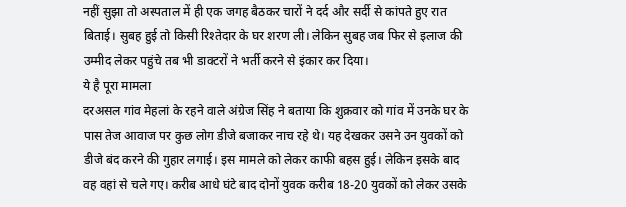नहीं सुझा तो अस्पताल में ही एक जगह बैठकर चारों ने दर्द और सर्दी से कांपते हुए रात बिताई। सुबह हुई तो किसी रिश्तेदार के घर शरण ली। लेकिन सुबह जब फिर से इलाज की उम्मीद लेकर पहुंचे तब भी डाक्टरों ने भर्ती करने से इंकार कर दिया।
ये है पूरा मामला
दरअसल गांव मेहलां के रहने वाले अंग्रेज सिंह ने बताया कि शुक्रवार को गांव में उनके घर के पास तेज आवाज पर कुछ लोग डीजे बजाकर नाच रहे थे। यह देखकर उसने उन युवकों को डीजे बंद करने की गुहार लगाई। इस मामले को लेकर काफी बहस हुई। लेकिन इसके बाद वह वहां से चले गए। करीब आधे घंटे बाद दोनों युवक करीब 18-20 युवकों को लेकर उसके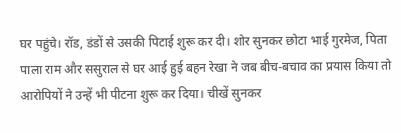घर पहुंचे। रॉड, डंडों से उसकी पिटाई शुरू कर दी। शोर सुनकर छोटा भाई गुरमेज, पिता पाला राम और ससुराल से घर आई हुई बहन रेखा ने जब बीच-बचाव का प्रयास किया तो आरोपियों ने उन्हें भी पीटना शुरू कर दिया। चीखें सुनकर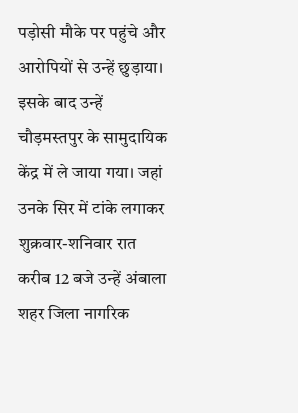पड़ोसी मौके पर पहुंचे और आरोपियों से उन्हें छुड़ाया। इसके बाद उन्हें चौड़मस्तपुर के सामुदायिक केंद्र में ले जाया गया। जहां उनके सिर में टांके लगाकर शुक्रवार-शनिवार रात करीब 12 बजे उन्हें अंबाला शहर जिला नागरिक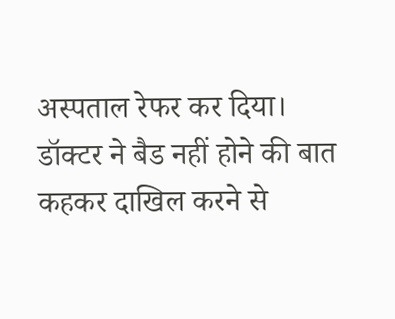अस्पताल रेफर कर दिया।
डॉक्टर ने बैड नहीं होने की बात कहकर दाखिल करने से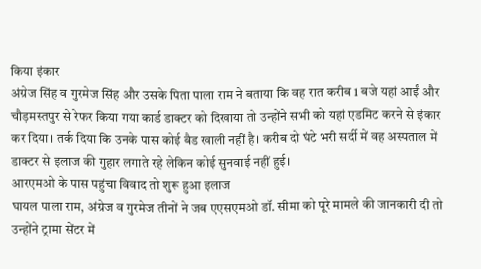किया इंकार
अंग्रेज सिंह व गुरमेज सिंह और उसके पिता पाला राम ने बताया कि वह रात करीब 1 बजे यहां आईं और चौड़मस्तपुर से रेफर किया गया कार्ड डाक्टर को दिखाया तो उन्होंने सभी को यहां एडमिट करने से इंकार कर दिया। तर्क दिया कि उनके पास कोई बैड खाली नहीं है। करीब दो घंटे भरी सर्दी में वह अस्पताल में डाक्टर से इलाज की गुहार लगाते रहे लेकिन कोई सुनवाई नहीं हुई।
आरएमओ के पास पहुंचा विवाद तो शुरू हुआ इलाज
घायल पाला राम, अंग्रेज व गुरमेज तीनों ने जब एएसएमओ डॉ. सीमा को पूरे मामले की जानकारी दी तो उन्होंने ट्रामा सेंटर में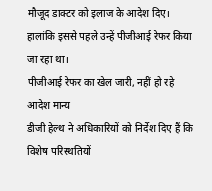मौजूद डाक्टर को इलाज के आदेश दिए। हालांकि इससे पहले उन्हें पीजीआई रेफर किया जा रहा था।
पीजीआई रेफर का खेल जारी, नहीं हो रहे आदेश मान्य
डीजी हेल्थ ने अधिकारियों को निर्देश दिए हैं कि विशेष परिस्थतियों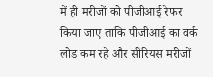में ही मरीजों को पीजीआई रेफर किया जाए ताकि पीजीआई का वर्क लोड कम रहे और सीरियस मरीजों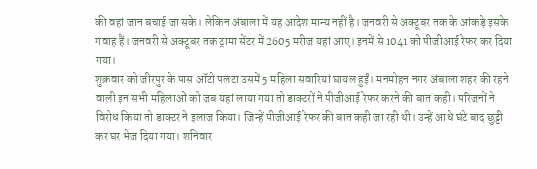की वहां जान बचाई जा सके। लेकिन अंबाला में यह आदेश मान्य नहीं है। जनवरी से अक्टूबर तक के आंकड़े इसके गवाह हैं। जनवरी से अक्टूबर तक ट्रामा सेंटर में 2605 मरीज यहां आए। इनमें से 1041 को पीजीआई रेफर कर दिया गया।
शुक्रवार को जीरपुर के पास ऑटो पलटा उसमें 5 महिला सवारियां घायल हुईं। मनमोहन नगर अंबाला शहर की रहने वाली इन सभी महिलाओं को जब यहां लाया गया तो डाक्टरों ने पीजीआई रेफर करने की बात कही। परिजनों ने विरोध किया तो डाक्टर ने इलाज किया। जिन्हें पीजीआई रेफर की बात कही जा रही थी। उन्हें आधे घंटे बाद छुट्टी कर घर भेज दिया गया। शनिवार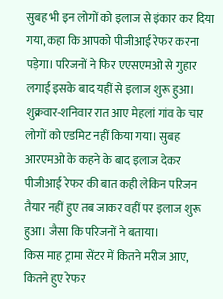सुबह भी इन लोगों को इलाज से इंकार कर दिया गया, कहा कि आपको पीजीआई रेफर करना पड़ेगा। परिजनों ने फिर एएसएमओ से गुहार लगाई इसके बाद यहीं से इलाज शुरू हुआ।
शुक्रवार-शनिवार रात आए मेहलां गांव के चार लोगों को एडमिट नहीं किया गया। सुबह आरएमओ के कहने के बाद इलाज देकर पीजीआई रेफर की बात कही लेकिन परिजन तैयार नहीं हुए तब जाकर वहीं पर इलाज शुरू हुआ। जैसा कि परिजनों ने बताया।
किस माह ट्रामा सेंटर में कितने मरीज आए, कितने हुए रेफर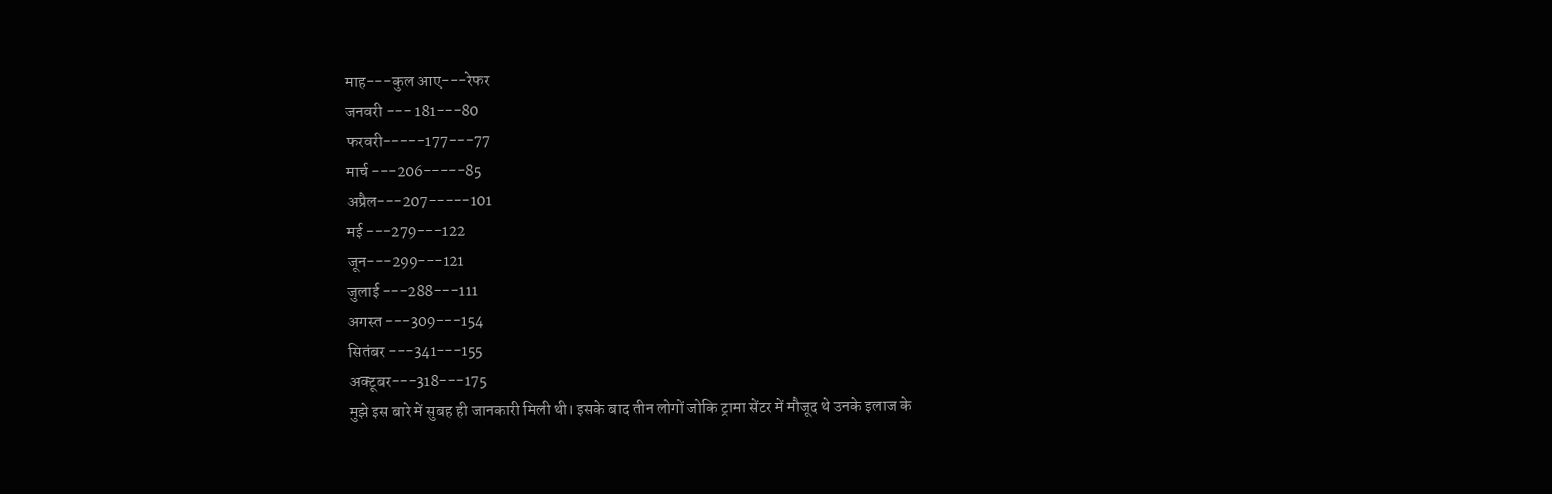माह---कुल आए---रेफर
जनवरी --- 181---80
फरवरी-----177---77
मार्च ---206-----85
अप्रैल---207-----101
मई ---279---122
जून---299---121
जुलाई ---288---111
अगस्त ---309---154
सितंबर ---341---155
अक्टूबर---318---175
मुझे इस बारे में सुबह ही जानकारी मिली थी। इसके बाद तीन लोगों जोकि ट्रामा सेंटर में मौजूद थे उनके इलाज के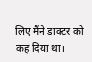लिए मैंने डाक्टर को कह दिया था।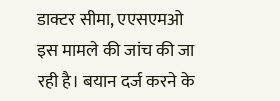डाक्टर सीमा, एएसएमओ
इस मामले की जांच की जा रही है। बयान दर्ज करने के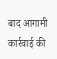बाद आगामी कार्रवाई की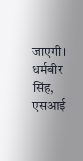जाएगी।
धर्मबीर सिंह, एसआई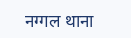नग्गल थाना